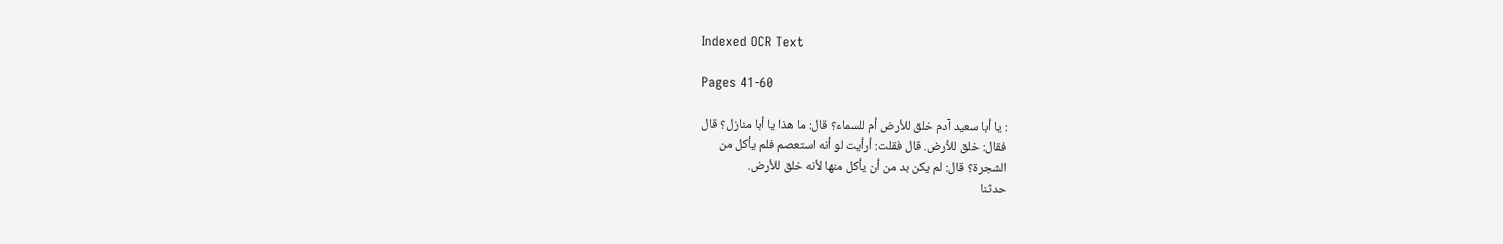Indexed OCR Text

Pages 41-60

: يا أبا سعيد آدم خلق للأرض أم للسماء؟ قال: ما هذا يا أبا منازل؟ قال
فقال: خلق للأرض. قال فقلت: أرأيت لو أنه استعصم فلم يأكل من
الشجرة؟ قال: لم يكن بد من أن يأكل منها لأنه خلق للأرض.
حدثنا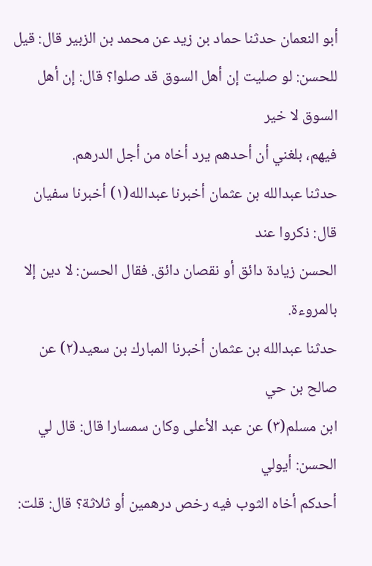أبو النعمان حدثنا حماد بن زيد عن محمد بن الزبير قال: قيل
للحسن: لو صليت إن أهل السوق قد صلوا؟ قال: إن أهل السوق لا خير
فيهم، بلغني أن أحدهم يرد أخاه من أجل الدرهم.
حدثنا عبدالله بن عثمان أخبرنا عبدالله(١) أخبرنا سفيان قال: ذكروا عند
الحسن زيادة دائق أو نقصان دائق. فقال الحسن: لا دين إلا بالمروءة.
حدثنا عبدالله بن عثمان أخبرنا المبارك بن سعيد(٢) عن صالح بن حي
ابن مسلم(٣) عن عبد الأعلى وكان سمسارا قال: قال لي الحسن: أيولي
أحدكم أخاه الثوب فيه رخص درهمين أو ثلاثة؟ قال: قلت: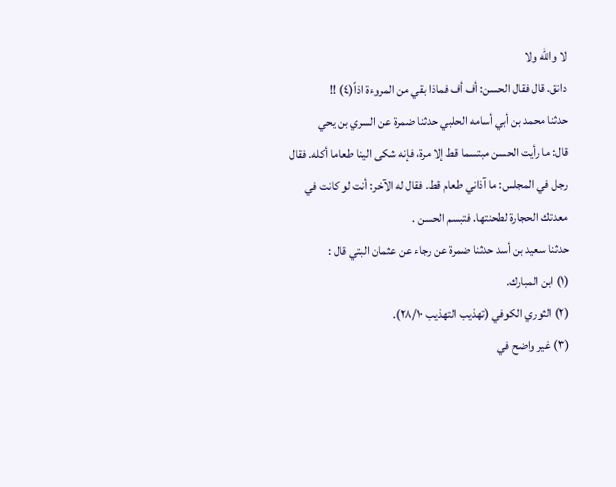لا والله ولا
دانق. قال فقال الحسن: أف أف فماذا بقي من المروءة اذاً(٤) !!
حدثنا محمد بن أبي أسامه الحلبي حدثنا ضمرة عن السري بن يحي
قال: ما رأيت الحسن مبتسما قط إلا مرة، فإنه شكى الينا طعاما أكله. فقال
رجل في المجلس: ما آذاني طعام قط. فقال له الآخر: أنت لو كانت في
معدتك الحجارة لطحنتها. فتبسم الحسن .
حدثنا سعيد بن أسد حدثنا ضمرة عن رجاء عن عثمان البتي قال :
(١) ابن المبارك.
(٢) الثوري الكوفي (تهذيب التهذيب ٢٨/١٠).
(٣) غير واضح في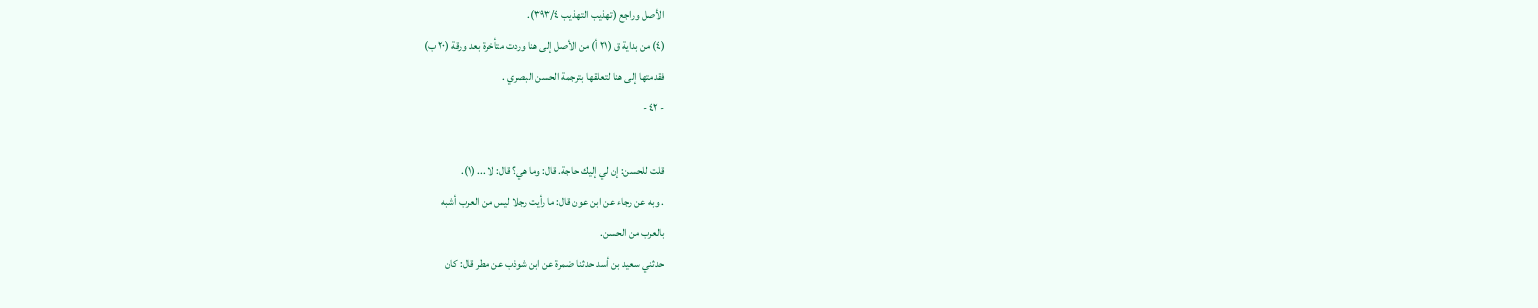الأصل وراجع (تهذيب التهذيب ٣٩٣/٤).
(٤) من بداية ق (٢١ أ) من الأصل إلى هنا وردت متأخرة بعد ورقة (٢٠ ب)
فقدمتها إلى هنا لتعلقها بترجمة الحسن البصري .
- ٤٢ -

قلت للحسن: إن لي إليك حاجة. قال: وما هي؟ قال: لا ... (١).
. وبه عن رجاء عن ابن عون قال: ما رأيت رجلا ليس من العرب أشبه
بالعرب من الحسن.
حدثني سعيد بن أسد حدثنا ضمرة عن ابن شوذب عن مطر قال: كان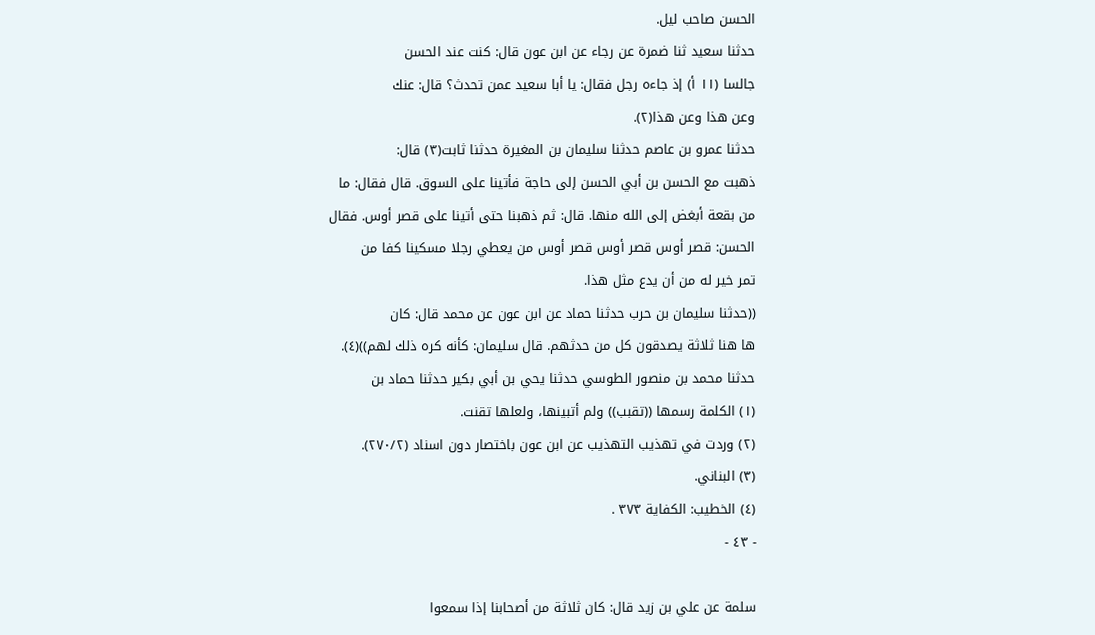الحسن صاحب ليل.
حدثنا سعيد ثنا ضمرة عن رجاء عن ابن عون قال: كنت عند الحسن
جالسا (١١ أ) إذ جاءه رجل فقال: يا أبا سعيد عمن تحدث؟ قال: عنك
وعن هذا وعن هذا(٢).
حدثنا عمرو بن عاصم حدثنا سليمان بن المغيرة حدثنا ثابت(٣) قال:
ذهبت مع الحسن بن أبي الحسن إلى حاجة فأتينا على السوق. قال فقال: ما
من بقعة أبغض إلى الله منها. قال: ثم ذهبنا حتى أتينا على قصر أوس. فقال
الحسن: قصر أوس قصر أوس قصر أوس من يعطي رجلا مسكينا كفا من
تمر خير له من أن يدع مثل هذا.
((حدثنا سليمان بن حرب حدثنا حماد عن ابن عون عن محمد قال: كان
ها هنا ثلاثة يصدقون كل من حدثهم. قال سليمان: كأنه كره ذلك لهم))(٤).
حدثنا محمد بن منصور الطوسي حدثنا يحي بن أبي بکیر حدثنا حماد بن
(١) الكلمة رسمها ((تقبب)) ولم أتبينها، ولعلها تقنت.
(٢) وردت في تهذيب التهذيب عن ابن عون باختصار دون اسناد (٢٧٠/٢).
(٣) البناني.
(٤) الخطيب: الكفاية ٣٧٣ .
- ٤٣ -

سلمة عن علي بن زيد قال: کان ثلاثة من أصحابنا إذا سمعوا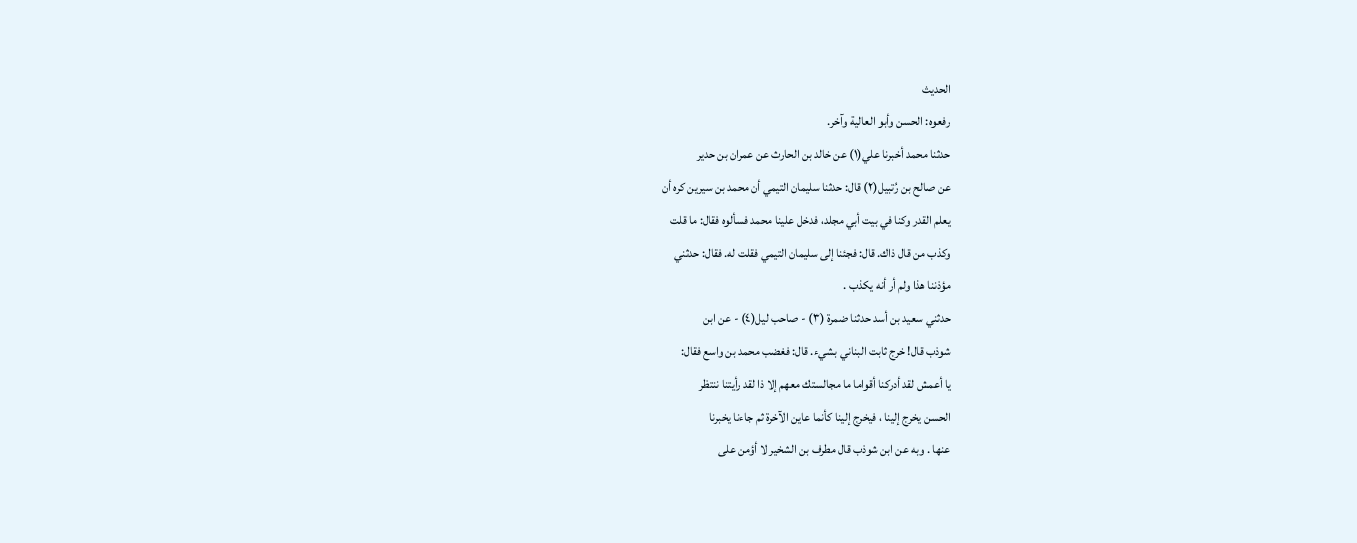الحديث
رفعوه: الحسن وأبو العالية وآخر.
حدثنا محمد أخبرنا علي(١) عن خالد بن الحارث عن عمران بن حدير
عن صالح بن رُتبيل(٢) قال: حدثنا سليمان التيمي أن محمد بن سيرين كره أن
يعلم القدر وكنا في بيت أبي مجلد، فدخل علينا محمد فسألوه فقال: ما قلت
وكذب من قال ذاك. قال: فجئنا إلى سليمان التيمي فقلت له. فقال: حدثني
مؤذننا هذا ولم أر أنه يكذب .
حدثني سعيد بن أسد حدثنا ضمرة (٣) - صاحب ليل(٤) - عن ابن
شوذب قال! خرج ثابت البناني بشيء. قال: فغضب محمد بن واسع فقال:
يا أعمش لقد أدركنا أقواما ما مجالستك معهم إلا ذا لقد رأيتنا ننتظر
الحسن يخرج إلينا ، فيخرج إلينا كأنما عاين الآخرة ثم جاءنا يخبرنا
عنها . وبه عن ابن شوذب قال مطرف بن الشخير لا أؤمن على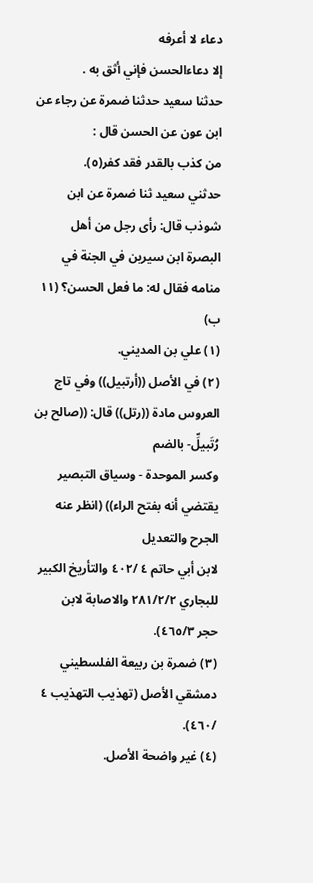دعاء لا أعرفه
إلا دعاءالحسن فإني أثق به .
حدثنا سعيد حدثنا ضمرة عن رجاء عن ابن عون عن الحسن قال :
من كذب بالقدر فقد كفر(٥).
حدثني سعيد ثنا ضمرة عن ابن شوذب قال: رأى رجل من أهل
البصرة ابن سيرين في الجنة في منامه فقال له: ما فعل الحسن؟ (١١ ب)
(١) علي بن المديني.
(٢) في الأصل ((أرتبيل)) وفي تاج العروس مادة ((رتل)) قال: ((صالح بن رُتَبيلِّ- بالضم
وكسر الموحدة - وسياق التبصير يقتضي أنه بفتح الراء)) (انظر عنه الجرح والتعديل
لابن أبي حاتم ٤ /٤٠٢ والتأريخ الكبير للبجاري ٢٨١/٢/٢ والاصابة لابن
حجر ٤٦٥/٣).
(٣) ضمرة بن ربيعة الفلسطيني دمشقي الأصل (تهذيب التهذيب ٤ /٤٦٠).
(٤) غير واضحة الأصل.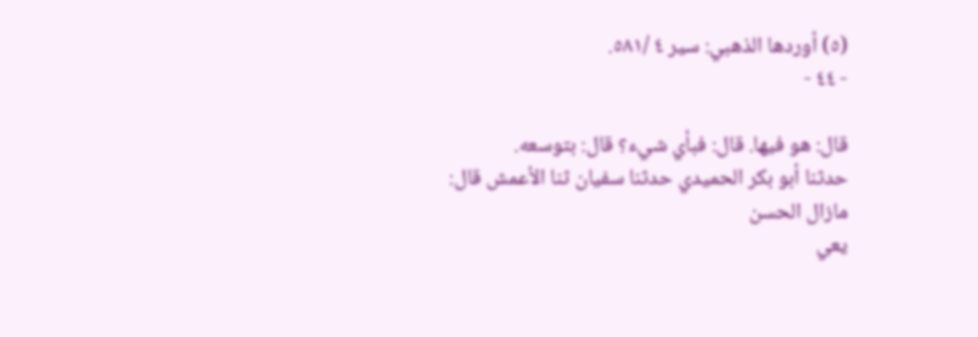(٥) أوردها الذهبي: سير ٤ /٥٨١.
- ٤٤ -

قال: هو فيها. قال: فبأي شيء؟ قال: بتوسعه.
حدثنا أبو بكر الحميدي حدثنا سفيان ثنا الأعمش قال: مازال الحسن
يعي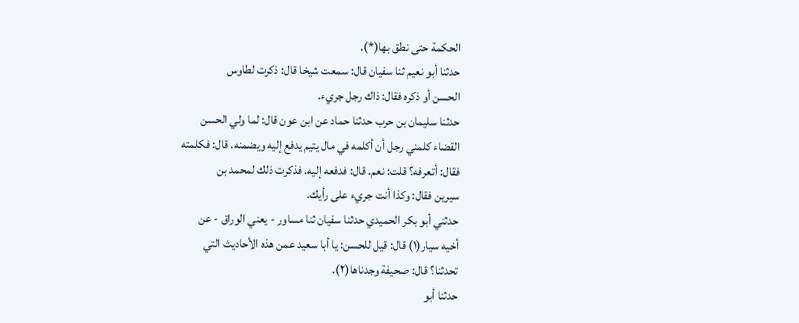الحكمة حتى نطق بها(*).
حدثنا أبو نعيم ثنا سفيان قال: سمعت شيخا قال: ذكرت لطاوس
الحسن أو ذكره فقال: ذاك رجل جريء.
حدثنا سليمان بن حرب حدثنا حماد عن ابن عون قال: لما ولي الحسن
القضاء كلمني رجل أن أكلمه في مال يتيم يدفع إليه ويضمنه. قال: فكلمته
فقال: أتعرفه؟ قلت: نعم. قال: فدفعه إليه. فذكرت ذلك لمحمد بن
سیرین فقال: وكذا أنت جريء على رأيك.
حدثني أبو بكر الحميدي حدثنا سفيان ثنا مساور - يعني الوراق - عن
أخيه سيار(١) قال: قيل للحسن: يا أبا سعيد عمن هذه الأحاديث التي
تحدثنا؟ قال: صحيفة وجدناها(٢).
حدثنا أبو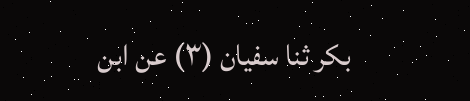بكر ثنا سفيان (٣) عن ابن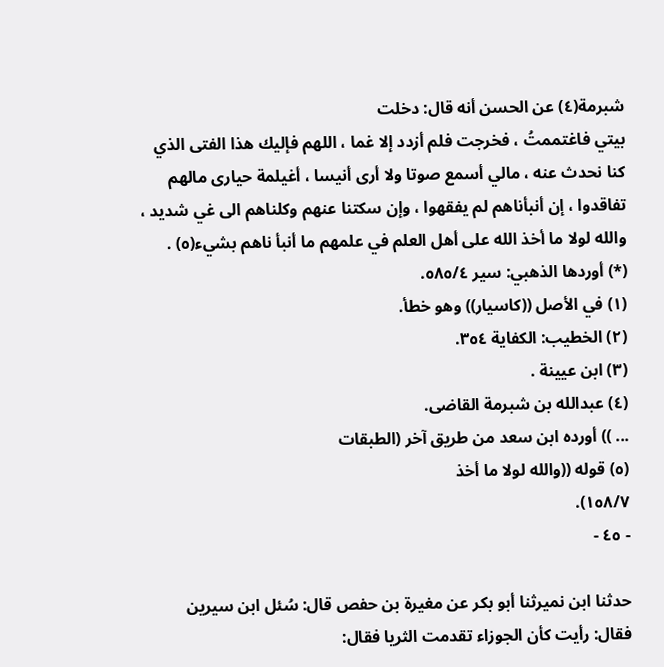شبرمة(٤) عن الحسن أنه قال: دخلت
بيتي فاغتممتُ ، فخرجت فلم أزدد إلا غما ، اللهم فإليك هذا الفتى الذي
كنا نحدث عنه ، مالي أسمع صوتا ولا أرى أنيسا ، أغيلمة حيارى مالهم
تفاقدوا ، إن أنبأناهم لم يفقهوا ، وإن سكتنا عنهم وكلناهم الى غي شديد ،
والله لولا ما أخذ الله على أهل العلم في علمهم ما أنبأ ناهم بشيء(٥) .
(*) أوردها الذهبي: سير ٥٨٥/٤.
(١) في الأصل ((كاسيار)) وهو خطأ.
(٢) الخطيب: الكفاية ٣٥٤.
(٣) ابن عيينة .
(٤) عبدالله بن شبرمة القاضى.
... )) أورده ابن سعد من طريق آخر (الطبقات
(٥) قوله ((والله لولا ما أخذ
١٥٨/٧).
- ٤٥ -

حدثنا ابن نميرثنا أبو بكر عن مغيرة بن حفص قال: سُئل ابن سيرين
فقال: رأيت كأن الجوزاء تقدمت الثريا فقال: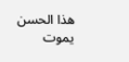هذا الحسن يموت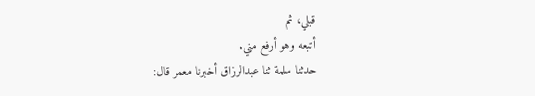قبلي، ثم
أتبعه وهو أرفع مني.
حدثنا سلمة ثنا عبدالرزاق أخبرنا معمر قال: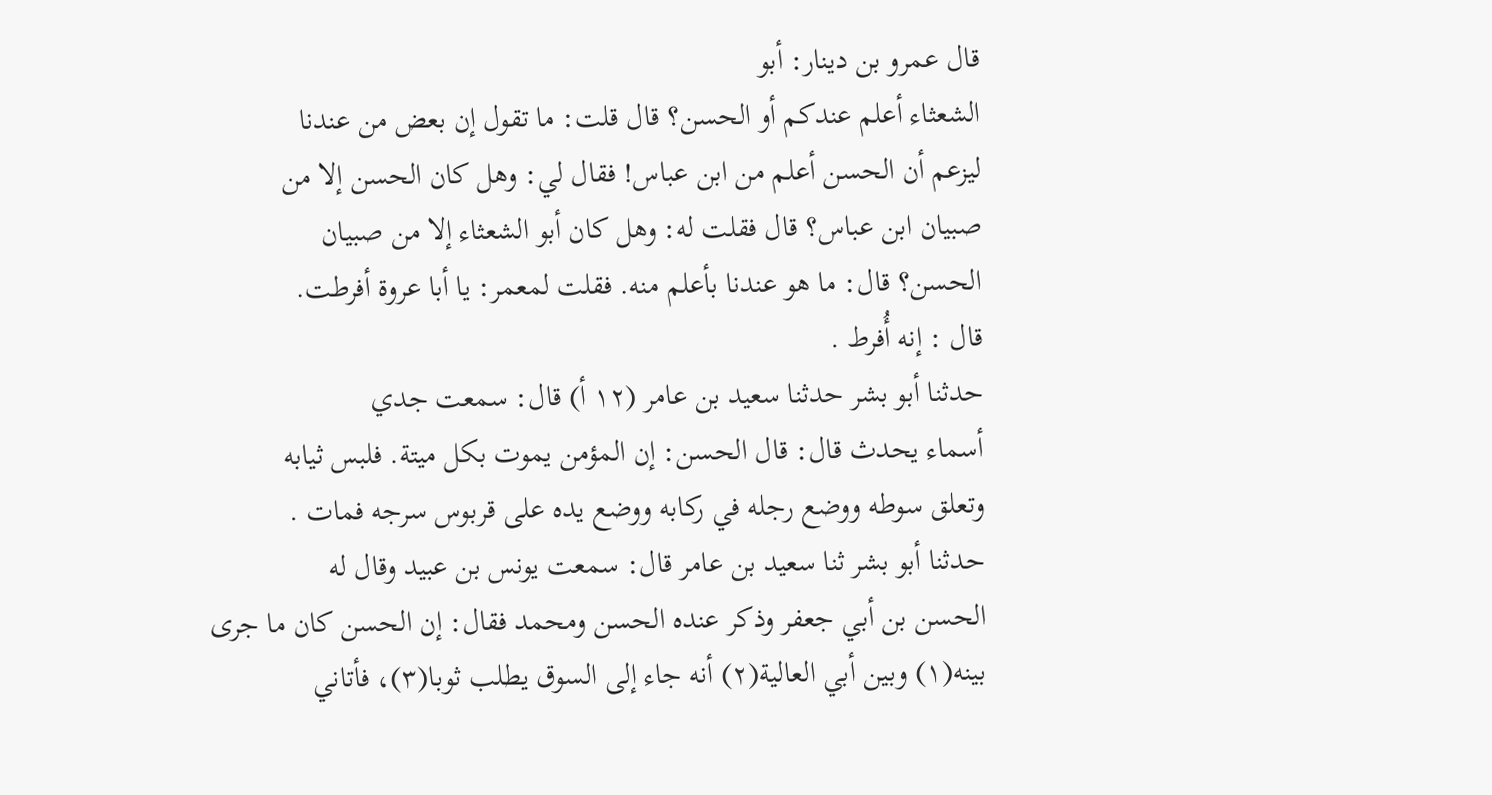قال عمرو بن دينار: أبو
الشعثاء أعلم عندكم أو الحسن؟ قال قلت: ما تقول إن بعض من عندنا
ليزعم أن الحسن أعلم من ابن عباس! فقال لي: وهل كان الحسن إلا من
صبيان ابن عباس؟ قال فقلت له: وهل كان أبو الشعثاء إلا من صبيان
الحسن؟ قال: ما هو عندنا بأعلم منه. فقلت لمعمر: يا أبا عروة أفرطت.
قال : إنه أُفرط .
حدثنا أبو بشر حدثنا سعيد بن عامر (١٢ أ) قال: سمعت جدي
أسماء يحدث قال: قال الحسن: إن المؤمن يموت بكل ميتة. فلبس ثيابه
وتعلق سوطه ووضع رجله في رکابه ووضع يده علی قربوس سرجه فمات .
حدثنا أبو بشر ثنا سعيد بن عامر قال: سمعت يونس بن عبيد وقال له
الحسن بن أبي جعفر وذكر عنده الحسن ومحمد فقال: إن الحسن كان ما جرى
بينه(١) وبين أبي العالية(٢) أنه جاء إلى السوق يطلب ثوبا(٣)، فأتاني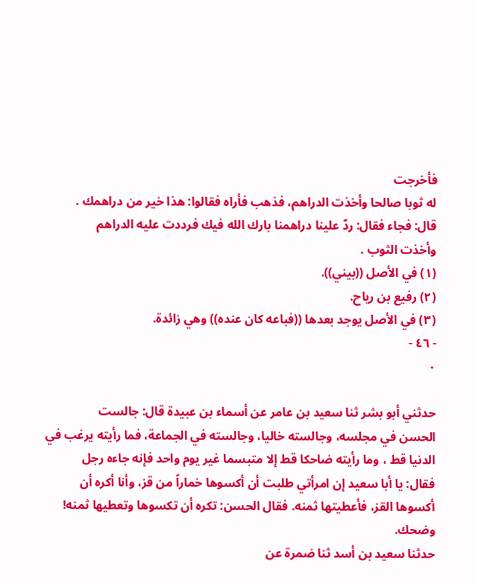فأخرجت
له ثوبا صالحا وأخذت الدراهم، فذهب فأراه فقالوا: هذا خير من دراهمك .
قال: فجاء فقال: ردّ علينا دراهمنا بارك الله فيك فرددت عليه الدراهم
وأخذت الثوب .
(١) في الأصل ((بيني)).
(٢) رفيع بن ریاح.
(٣) في الأصل يوجد بعدها ((فباعه كان عنده)) وهي زائدة.
- ٤٦ -
٠

حدثني أبو بشر ثنا سعيد بن عامر عن أسماء بن عبيدة قال: جالست
الحسن في مجلسه، وجالسته خاليا، وجالسته في الجماعة، فما رأيته يرغب في
الدنيا قط ، وما رأيته ضاحكا قط إلا متبسما غير يوم واحد فإنه جاءه رجل
فقال: يا أبا سعيد إن امرأتي طلبت أن أكسوها خماراً من قز، وأنا أكره أن
أكسوها القز، فأعطيتها ثمنه. فقال الحسن: تكره أن تكسوها وتعطيها ثمنه!
وضحك.
حدثنا سعيد بن أسد ثنا ضمرة عن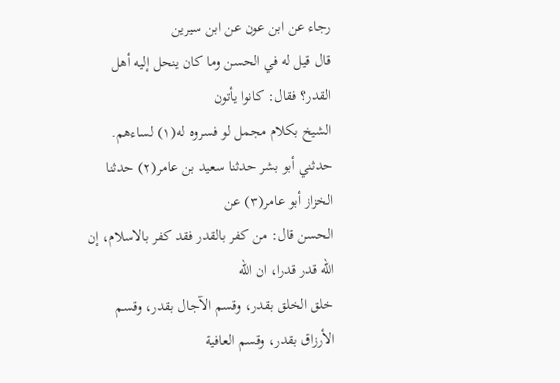رجاء عن ابن عون عن ابن سيرين
قال قيل له في الحسن وما كان ينحل إليه أهل القدر؟ فقال: كانوا يأتون
الشيخ بكلام مجمل لو فسروه له(١) لساءهم.
حدثني أبو بشر حدثنا سعيد بن عامر(٢) حدثنا الخزاز أبو عامر(٣) عن
الحسن قال: من كفر بالقدر فقد كفر بالاسلام، إن الله قدر قدرا، ان الله
خلق الخلق بقدر، وقسم الآجال بقدر، وقسم الأرزاق بقدر، وقسم العافية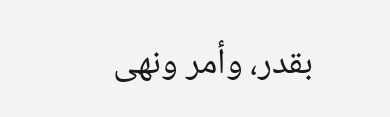بقدر، وأمر ونهی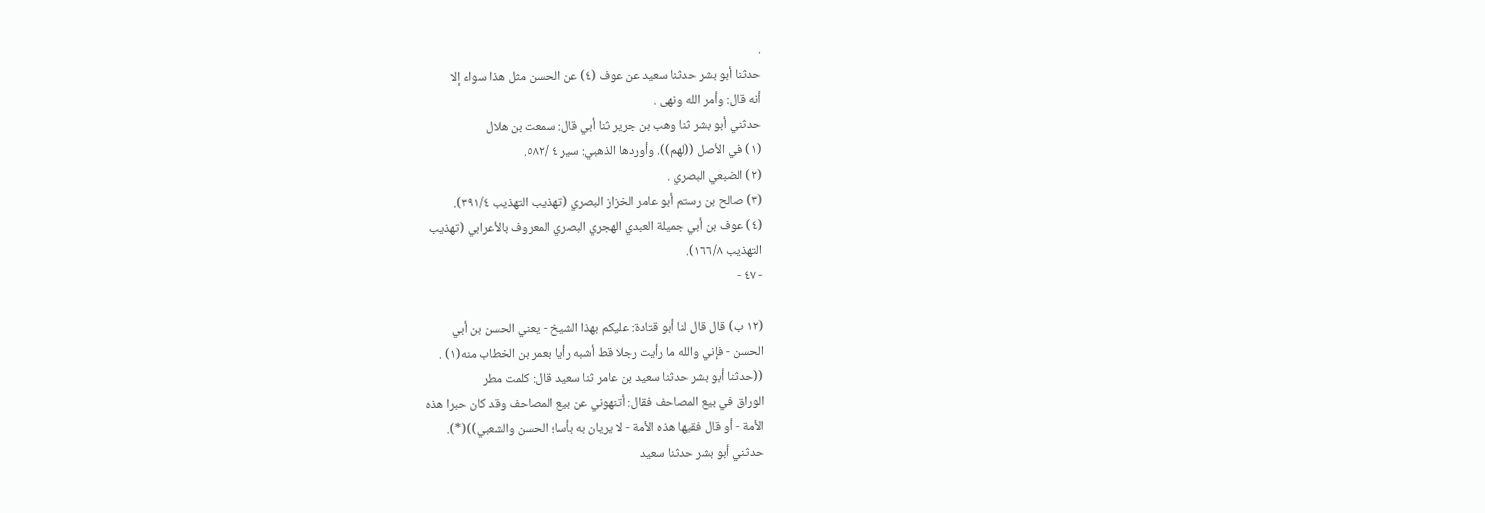.
حدثنا أبو بشر حدثنا سعيد عن عوف (٤) عن الحسن مثل هذا سواء إلا
أنه قال: وأمر الله ونهی .
حدثني أبو بشر ثنا وهب بن جریر ثنا أبي قال: سمعت بن هلال
(١) في الأصل ((لهم)). وأوردها الذهبي: سير ٤ /٥٨٢.
(٢) الضبعي البصري .
(٣) صالح بن رستم أبو عامر الخزاز البصري (تهذيب التهذيب ٣٩١/٤).
(٤) عوف بن أبي جميلة العبدي الهجري البصري المعروف بالأعرابي (تهذيب
التهذيب ١٦٦/٨).
- ٤٧ -

(١٢ ب) قال قال لنا أبو قتادة: عليكم بهذا الشيخ - يعني الحسن بن أبي
الحسن - فإني والله ما رأيت رجلا قط أشبه رأيا بعمر بن الخطاب منه(١) .
((حدثنا أبو بشر حدثنا سعيد بن عامر ثنا سعيد قال: كلمت مطر
الوراق في بيع المصاحف فقال: أتنهوني عن بيع المصاحف وقد كان حبرا هذه
الأمة - أو قال فقيها هذه الأمة - لا يريان به بأسا؛ الحسن والشعبي))(*).
حدثني أبو بشر حدثنا سعيد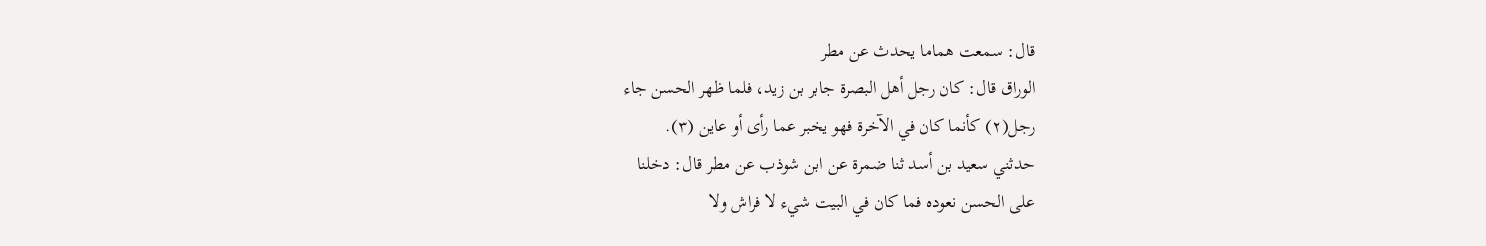قال: سمعت هماما يحدث عن مطر
الوراق قال: كان رجل أهل البصرة جابر بن زيد، فلما ظهر الحسن جاء
رجل(٢) كأنما كان في الآخرة فهو يخبر عما رأى أو عاين (٣).
حدثني سعيد بن أسد ثنا ضمرة عن ابن شوذب عن مطر قال: دخلنا
على الحسن نعوده فما كان في البيت شيء لا فراش ولا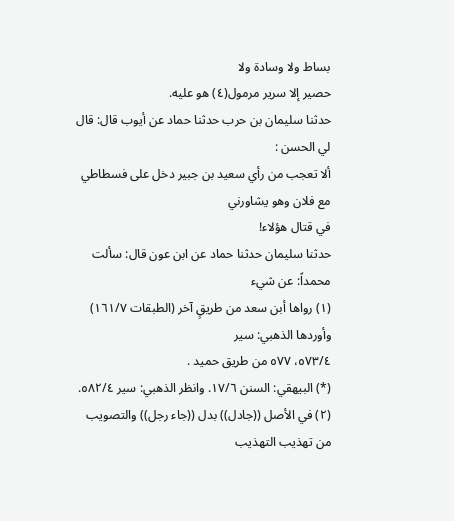بساط ولا وسادة ولا
حصير إلا سرير مرمول(٤) هو عليه.
حدثنا سليمان بن حرب حدثنا حماد عن أيوب قال: قال لي الحسن :
ألا تعجب من رأي سعيد بن جبير دخل على فسطاطي مع فلان وهو يشاورني
في قتال هؤلاء!
حدثنا سليمان حدثنا حماد عن ابن عون قال: سألت محمداً: عن شيء
(١) رواها أبن سعد من طريقٍ آخر (الطبقات ١٦١/٧) وأوردها الذهبي: سير
٥٧٣/٤، ٥٧٧ من طريق حمید .
(*) البيهقي: السنن ١٧/٦. وانظر الذهبي: سير ٥٨٢/٤.
(٢) في الأصل ((جادل)) بدل ((جاء رجل)) والتصويب من تهذيب التهذيب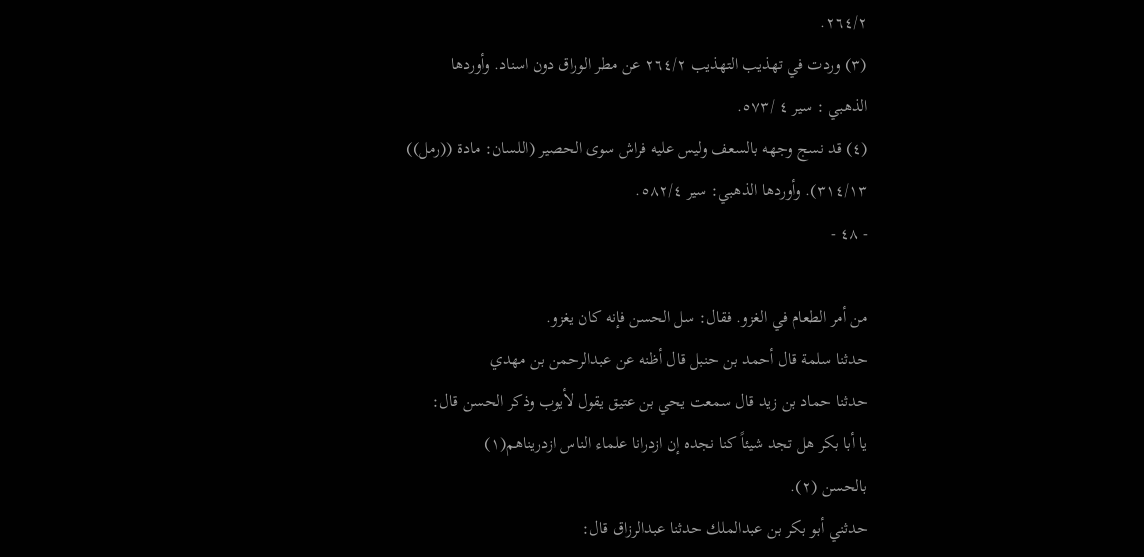٢٦٤/٢.
(٣) وردت في تهذيب التهذيب ٢٦٤/٢ عن مطر الوراق دون اسناد. وأوردها
الذهبي : سير ٤ /٥٧٣.
(٤) قد نسج وجهه بالسعف وليس عليه فراش سوى الحصير (اللسان: مادة ((رمل))
٣١٤/١٣). وأوردها الذهبي: سير ٥٨٢/٤.
- ٤٨ -

من أمر الطعام في الغزو. فقال: سل الحسن فإنه كان يغزو.
حدثنا سلمة قال أحمد بن حنبل قال أظنه عن عبدالرحمن بن مهدي
حدثنا حماد بن زيد قال سمعت يحي بن عتيق يقول لأيوب وذكر الحسن قال:
يا أبا بكر هل تجد شيئاً كنا نجده إن ازدرانا علماء الناس ازدريناهم(١)
بالحسن (٢).
حدثني أبو بكر بن عبدالملك حدثنا عبدالرزاق قال: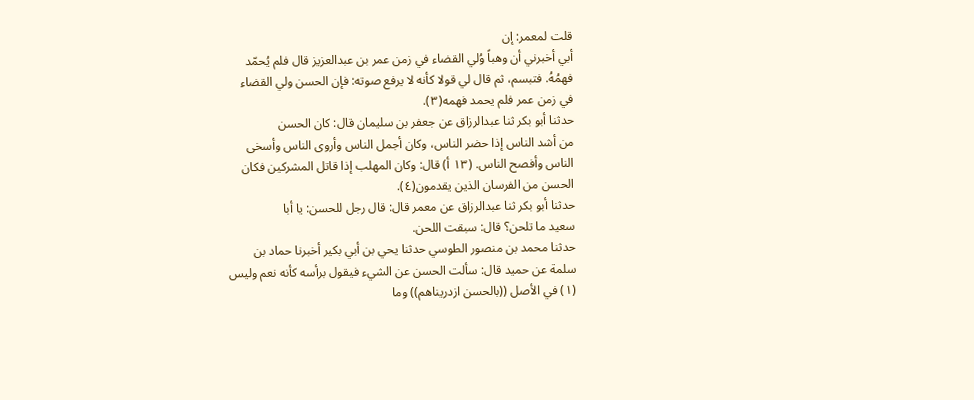قلت لمعمر: إن
أبي أخبرني أن وهباً وُلي القضاء في زمن عمر بن عبدالعزيز قال فلم يُحمّد
فهمُهُ. فتبسم، ثم قال لي قولا كأنه لا يرفع صوته: فإن الحسن ولي القضاء
في زمن عمر فلم یحمد فهمه(٣).
حدثنا أبو بكر ثنا عبدالرزاق عن جعفر بن سليمان قال: كان الحسن
من أشد الناس إذا حضر الناس، وكان أجمل الناس وأروى الناس وأسخى
الناس وأفصح الناس. (١٣ أ) قال: وكان المهلب إذا قاتل المشركين فكان
الحسن من الفرسان الذين يقدمون(٤).
حدثنا أبو بكر ثنا عبدالرزاق عن معمر قال: قال رجل للحسن: يا أبا
سعيد ما تلحن؟ قال: سبقت اللحن.
حدثنا محمد بن منصور الطوسي حدثنا يحي بن أبي بكير أخبرنا حماد بن
سلمة عن حميد قال: سألت الحسن عن الشيء فيقول برأسه كأنه نعم وليس
(١) في الأصل ((بالحسن ازدريناهم)) وما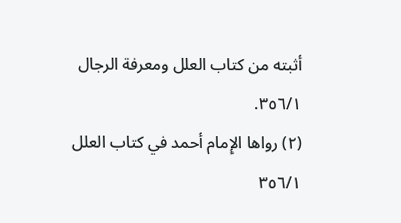أثبته من كتاب العلل ومعرفة الرجال
٣٥٦/١.
(٢) رواها الإِمام أحمد في كتاب العلل ٣٥٦/١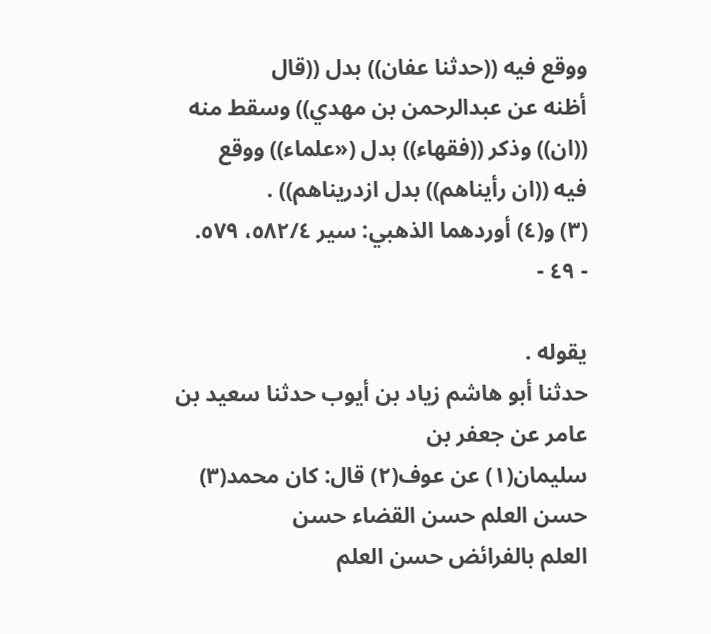ووقع فيه ((حدثنا عفان)) بدل ((قال
أظنه عن عبدالرحمن بن مهدي)) وسقط منه ((ان)) وذكر ((فقهاء)) بدل («علماء)) ووقع
فیه ((ان رأيناهم)) بدل ازدریناهم)) .
(٣) و(٤) أوردهما الذهبي: سير ٥٨٢/٤، ٥٧٩.
- ٤٩ -

يقوله .
حدثنا أبو هاشم زياد بن أيوب حدثنا سعيد بن عامر عن جعفر بن
سليمان(١) عن عوف(٢) قال: كان محمد(٣) حسن العلم حسن القضاء حسن
العلم بالفرائض حسن العلم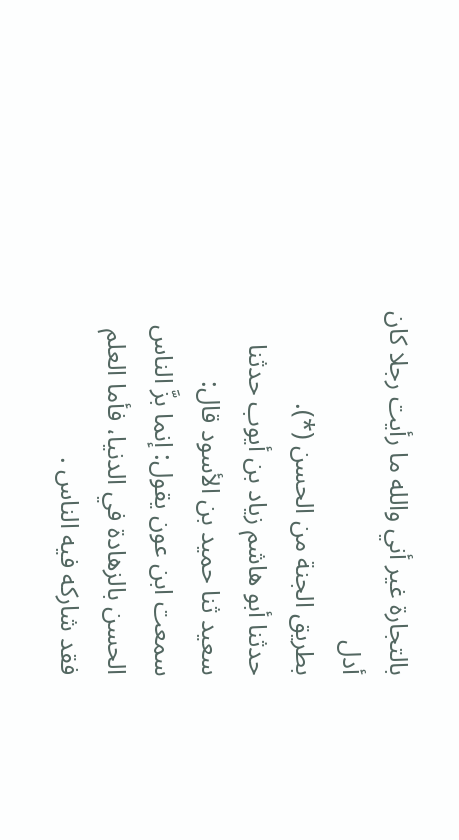بالتجارة غير أني والله ما رأيت رجلا كان أدل
بطريق الجنة من الحسن (*).
حدثنا أبو هاشم زياد بن أيوب حدثنا سعيد ثنا حميد بن الأسود قال:
سمعت ابن عون يقول: إنما بزَّ الناس الحسن بالزهادة في الدنيا، فأما العلم
فقد شارکه فيه الناس .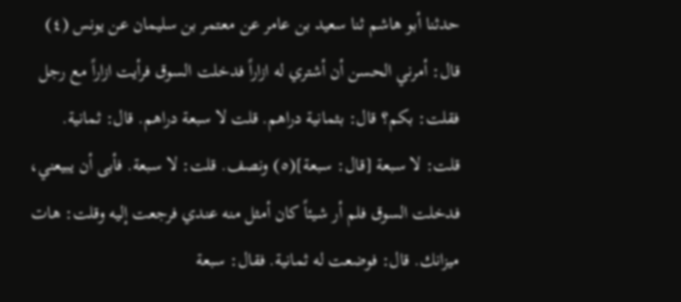حدثنا أبو هاشم ثنا سعيد بن عامر عن معتمر بن سليمان عن يونس (٤)
قال: أمرني الحسن أن أشتري له ازاراً فدخلت السوق فرأيت ازاراً مع رجل
فقلت: بكم؟ قال: بثمانية دراهم. قلت لا سبعة دراهم. قال: ثمانية.
قلت: لا سبعة [قال: سبعة](٥) ونصف. قلت: لا سبعة. فأبى أن يبيعني،
فدخلت السوق فلم أر شيئاً كان أمثل منه عندي فرجعت إليه وقلت: هات
ميزانك. قال: فوضعت له ثمانية. فقال: سبعة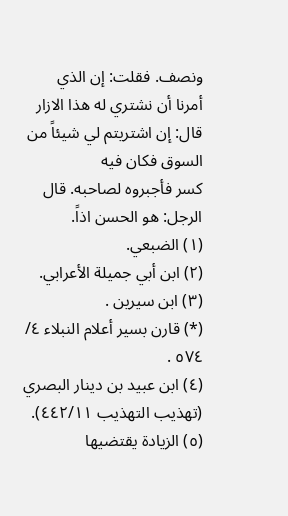ونصف. فقلت: إن الذي
أمرنا أن نشتري له هذا الازار قال: إن اشتريتم لي شيئاً من السوق فكان فيه
كسر فأجبروه لصاحبه. قال الرجل: هو الحسن اذاً.
(١) الضبعي.
(٢) ابن أبي جميلة الأعرابي.
(٣) ابن سيرين .
(*) قارن بسير أعلام النبلاء ٤/ ٥٧٤ .
(٤) ابن عبيد بن دينار البصري (تهذيب التهذيب ٤٤٢/١١).
(٥) الزيادة يقتضيها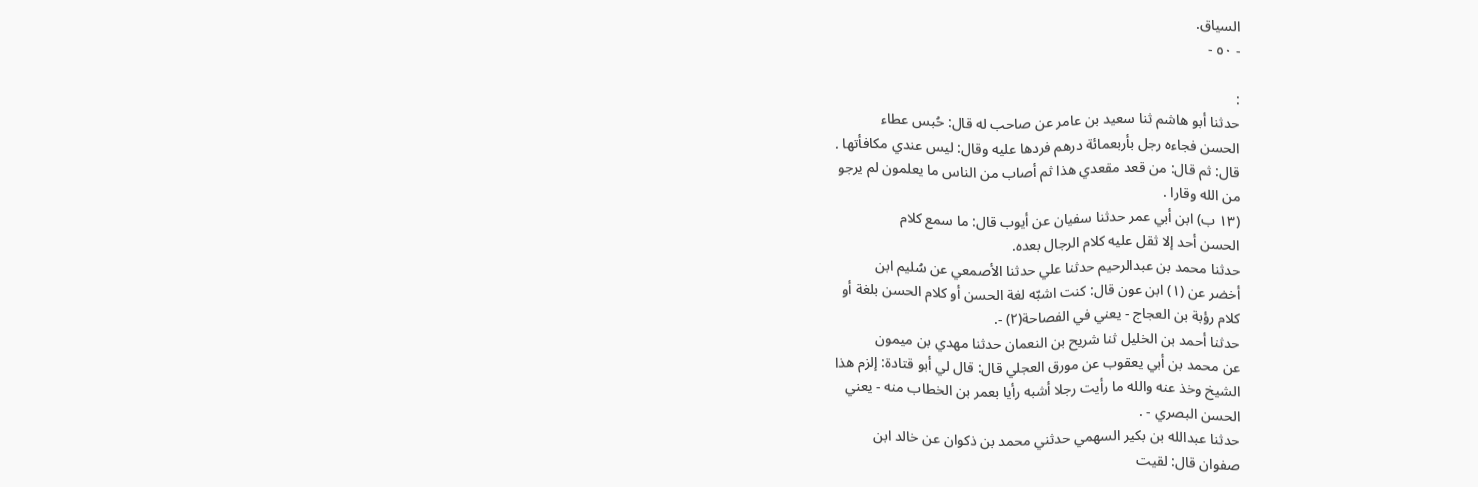السياق.
- ٥٠ -

:
حدثنا أبو هاشم ثنا سعيد بن عامر عن صاحب له قال: حُبس عطاء
الحسن فجاءه رجل بأربعمائة درهم فردها عليه وقال: ليس عندي مكافأتها .
قال: ثم قال: من قعد مقعدي هذا ثم أصاب من الناس ما يعلمون لم يرجو
من الله وقارا .
(١٣ ب) ابن أبي عمر حدثنا سفيان عن أيوب قال: ما سمع كلام
الحسن أحد إلا ثقل عليه كلام الرجال بعده.
حدثنا محمد بن عبدالرحيم حدثنا علي حدثنا الأصمعي عن سُليم ابن
أخضر عن (١) ابن عون قال: كنت اشبّه لغة الحسن أو كلام الحسن بلغة أو
كلام رؤبة بن العجاج - يعني في الفصاحة(٢) -.
حدثنا أحمد بن الخليل ثنا شريح بن النعمان حدثنا مهدي بن ميمون
عن محمد بن أبي يعقوب عن مورق العجلي قال: قال لي أبو قتادة: إلزم هذا
الشيخ وخذ عنه والله ما رأيت رجلا أشبه رأيا بعمر بن الخطاب منه - يعني
الحسن البصري - .
حدثنا عبدالله بن بكير السهمي حدثني محمد بن ذكوان عن خالد ابن
صفوان قال: لقيت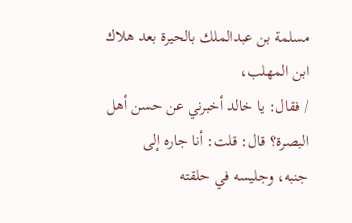مسلمة بن عبدالملك بالحيرة بعد هلاك ابن المهلب،
/ فقال: يا خالد أخبرني عن حسن أهل البصرة؟ قال: قلت: أنا جاره إلى
جنبه، وجليسه في حلقته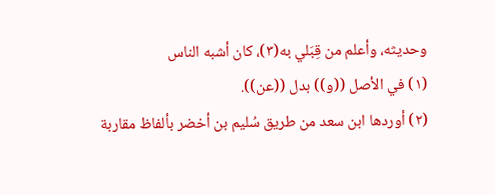وحديثه، وأعلم من قِبَلي به(٣)، كان أشبه الناس
(١) في الأصل ((و)) بدل ((عن)).
(٢) أوردها ابن سعد من طريق سُليم بن أخضر بألفاظ مقاربة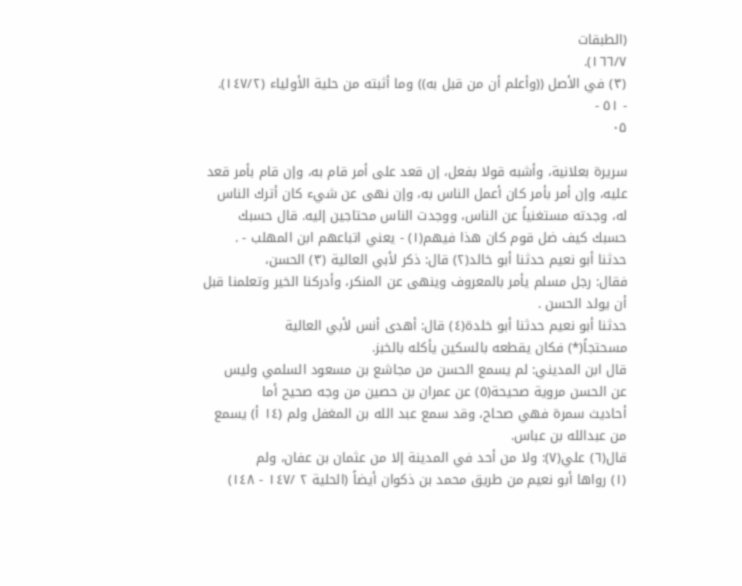(الطبقات
١٦٦/٧).
(٣) في الأصل ((وأعلم أن من قبل به)) وما أثبته من حلية الأولياء (١٤٧/٢).
- ٥١ -
٠۵

سريرة بعلانية، وأشبه قولا بفعل، إن قعد على أمر قام به، وإن قام بأمر قعد
عليه، وإن أمر بأمر كان أعمل الناس به، وإن نهى عن شيء كان أترك الناس
له، وجدته مستغنياً عن الناس، ووجدت الناس محتاجين إليه. قال حسبك
حسبك كيف ضل قوم كان هذا فيهم(١) - يعني اتباعهم ابن المهلب - .
حدثنا أبو نعيم حدثنا أبو خالد(٢) قال: ذكر لأبي العالية (٣) الحسن،
فقال: رجل مسلم يأمر بالمعروف وينهى عن المنكر، وأدركنا الخير وتعلمنا قبل
أن يولد الحسن .
حدثنا أبو نعيم حدثنا أبو خلدة(٤) قال: أهدى أنس لأبي العالية
مسحتجاً(*) فكان يقطعه بالسكين يأكله بالخبز.
قال ابن المديني: لم يسمع الحسن من مجاشع بن مسعود السلمي وليس
عن الحسن مروية صحيحة(٥) عن عمران بن حصين من وجه صحيح أما
أحاديث سمرة فهي صحاح، وقد سمع عبد الله بن المغفل ولم (١٤ أ) يسمع
من عبدالله بن عباس.
قال(٦) علي(٧): ولا من أحد في المدينة إلا من عثمان بن عفان، ولم
(١) رواها أبو نعيم من طريق محمد بن ذكوان أيضاً (الحلية ٢ /١٤٧ - ١٤٨)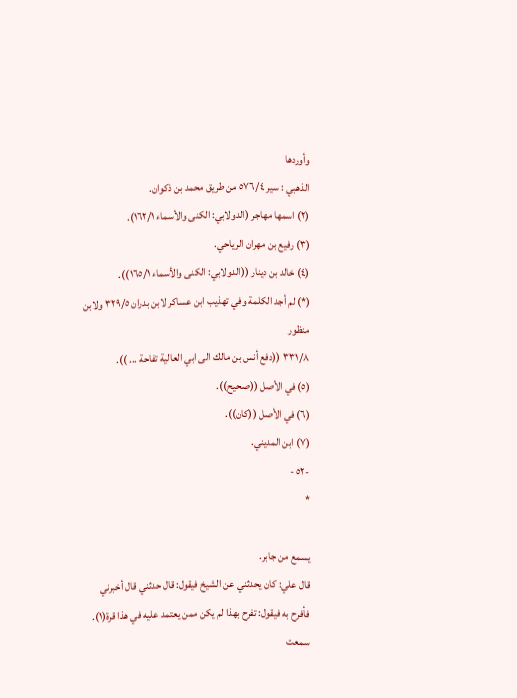وأوردها
الذهبي : سير ٥٧٦/٤ من طريق محمد بن ذكوان.
(٢) اسمها مهاجر (الدولابي: الكنى والأسماء ١٦٢/١).
(٣) رفيع بن مهران الرياحي.
(٤) خالد بن دينار ((الدولابي: الكنى والأسماء ١٦٥/١)).
(*) لم أجد الكلمة وفي تهذيب ابن عساكر لابن بدران ٣٢٩/٥ ولابن منظور
٣٣١/٨ ((دفع أنس بن مالك الى ابي العالية تفاحة ... )).
(٥) في الأصل ((صحيح)).
(٦) في الأصل ((كان)).
(٧) ابن المديني.
-٥٢ -
*

یسمع من جابر.
قال علي: كان يحدثني عن الشيخ فيقول: قال حدثني قال أخبرني
فأفرح به فيقول: تفرح بهذا لم يكن ممن يعتمد عليه في هذا قرة(١). سمعت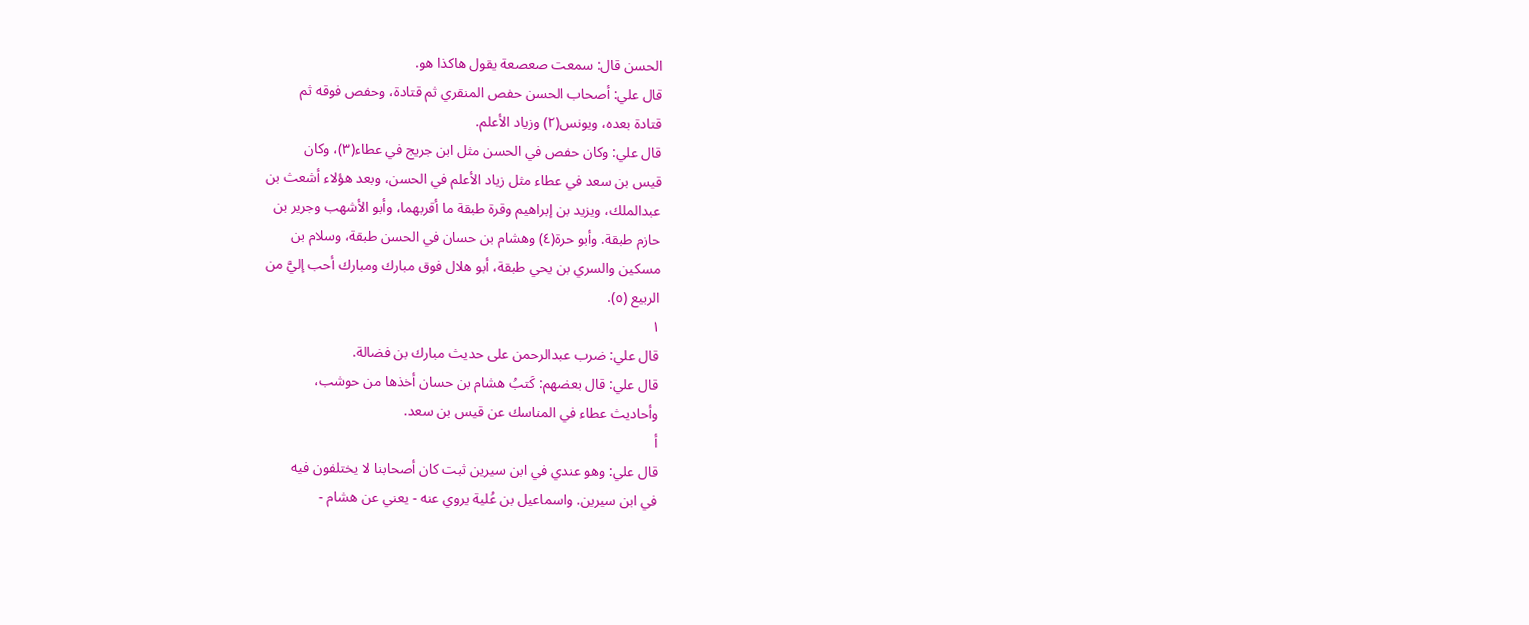الحسن قال: سمعت صعصعة يقول هاكذا هو.
قال علي: أصحاب الحسن حفص المنقري ثم قتادة، وحفص فوقه ثم
قتادة بعده، ويونس(٢) وزياد الأعلم.
قال علي: وكان حفص في الحسن مثل ابن جريج في عطاء(٣)، وكان
قيس بن سعد في عطاء مثل زياد الأعلم في الحسن، وبعد هؤلاء أشعث بن
عبدالملك، ويزيد بن إبراهيم وقرة طبقة ما أقربهما، وأبو الأشهب وجرير بن
حازم طبقة. وأبو حرة(٤) وهشام بن حسان في الحسن طبقة، وسلام بن
مسكين والسري بن يحي طبقة، أبو هلال فوق مبارك ومبارك أحب إليَّ من
الربيع (٥).
١
قال علي: ضرب عبدالرحمن على حديث مبارك بن فضالة.
قال علي: قال بعضهم: كَتبُ هشام بن حسان أخذها من حوشب،
وأحاديث عطاء في المناسك عن قيس بن سعد.
أ
قال علي: وهو عندي في ابن سيرين ثبت كان أصحابنا لا يختلفون فيه
في ابن سيرين. واسماعيل بن عُلية يروي عنه - يعني عن هشام -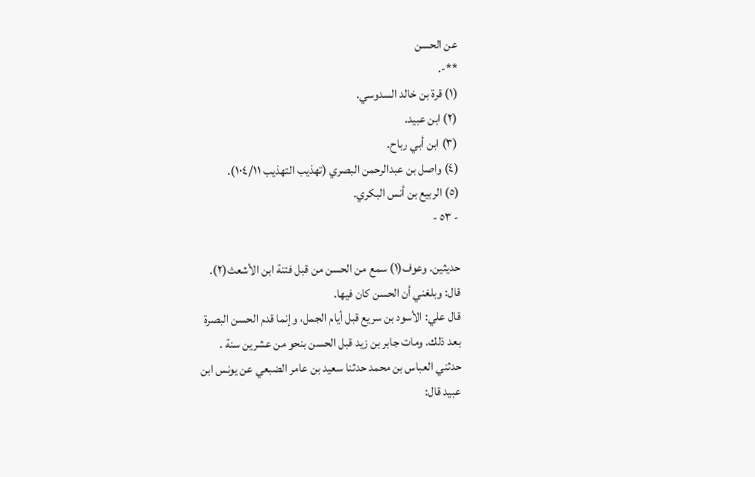عن الحسن
**-.
(١) قرة بن خالد السدوسي.
(٢) ابن عبيد.
(٣) ابن أبي رباح.
(٤) واصل بن عبدالرحمن البصري (تهذيب التهذيب ١٠٤/١١).
(٥) الربيع بن أنس البكري.
- ٥٣ -

حديثين. وعوف(١) سمع من الحسن من قبل فتنة ابن الأشعث(٢).
قال: وبلغني أن الحسن كان فيها.
قال علي: الأسود بن سريع قبل أيام الجمل، وإنما قدم الحسن البصرة
بعد ذلك. ومات جابر بن زيد قبل الحسن بنحو من عشرين سنة .
حدثني العباس بن محمد حدثنا سعيد بن عامر الضبعي عن يونس ابن
عبيد قال: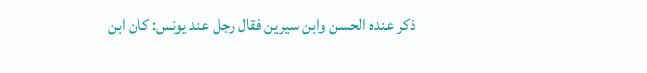ذكر عنده الحسن وابن سيرين فقال رجل عند يونس: كان ابن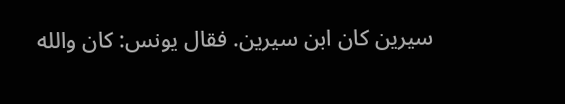سيرين كان ابن سيرين. فقال يونس: كان والله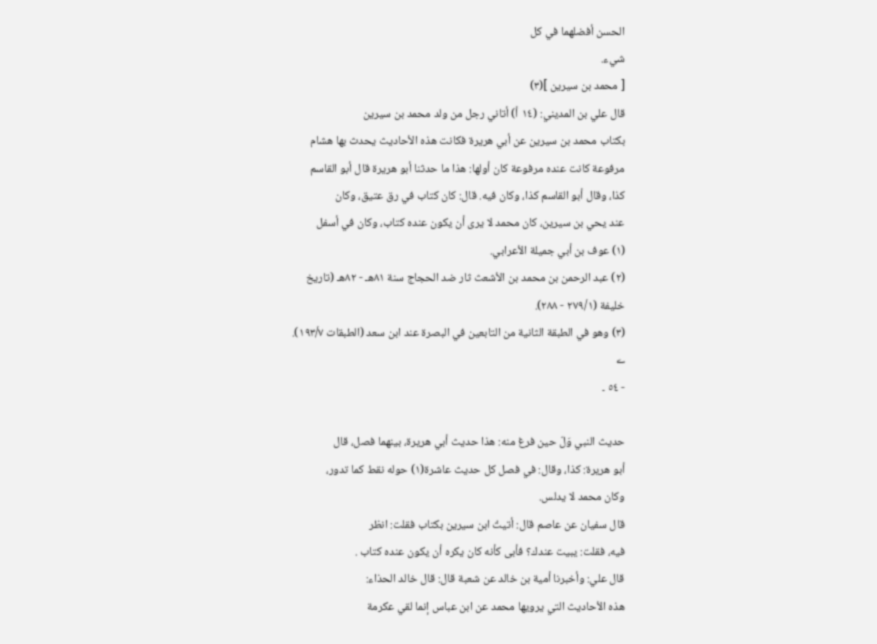الحسن أفضلهما في كل
شيء.
[ محمد بن سيرين ](٣)
قال علي بن المديني: (١٤ أ) أتاني رجل من ولد محمد بن سيرين
بكتاب محمد بن سيرين عن أبي هريرة فكانت هذه الأحاديث يحدث بها هشام
مرفوعة كانت عنده مرفوعة كان أولها: هذا ما حدثنا أبو هريرة قال أبو القاسم
كذا، وقال أبو القاسم كذا، وكان فيه. قال: كان كتاب في رق عتيق، وكان
عند يحي بن سیرین، کان محمد لا یری أن یکون عنده کتاب، وکان في أسفل
(١) عوف بن أبي جميلة الأعرابي.
(٢) عبد الرحمن بن محمد بن الأشعث ثار ضد الحجاج سنة ٨١هـ - ٨٢هـ (تاريخ
خلیفة (٢٧٩/١ - ٢٨٨).
(٣) وهو في الطبقة الثانية من التابعين في البصرة عند ابن سعد (الطبقات ١٩٣/٧).
ے
- ٥٤ ۔

حديث النبي وَلّ حين فرغ منه: هذا حديث أبي هريرة، بينهما فصل، قال
أبو هريرة: كذا، وقال: في فصل كل حديث عاشرة(١) حوله نقط كما تدور،
وکان محمد لا يدلس.
قال سفيان عن عاصم قال: أتيتُ ابن سيرين بكتاب فقلت: انظر
فيه، فقلت: يبيت عندك؟ فأبى كأنه كان يكره أن يكون عنده كتاب .
قال علي: وأخبرنا أمية بن خالد عن شعبة قال: قال خالد الحذاء:
هذه الأحاديث التي يرويها محمد عن ابن عباس إنما لقي عكرمة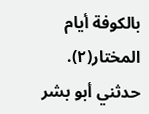بالكوفة أيام
المختار(٢).
حدثني أبو بشر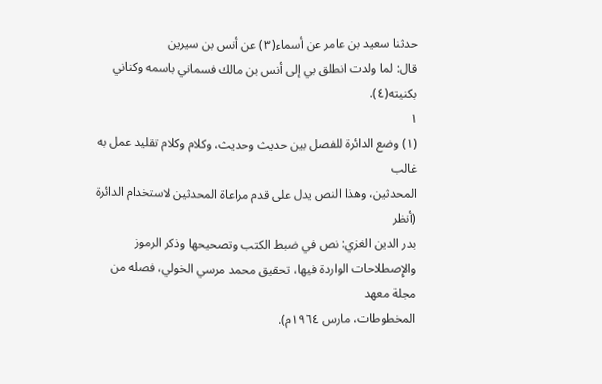حدثنا سعيد بن عامر عن أسماء(٣) عن أنس بن سيرين
قال: لما ولدت انطلق بي إلى أنس بن مالك فسماني باسمه وكناني بكنيته(٤).
١
(١) وضع الدائرة للفصل بين حديث وحديث، وكلام وكلام تقليد عمل به غالب
المحدثين، وهذا النص يدل على قدم مراعاة المحدثين لاستخدام الدائرة (أنظر
بدر الدين الغزي: نص في ضبط الكتب وتصحيحها وذكر الرموز
والإِصطلاحات الواردة فيها، تحقيق محمد مرسي الخولي، فصله من مجلة معهد
المخطوطات، مارس ١٩٦٤م).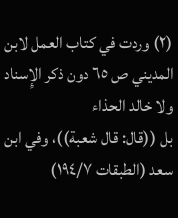(٢) وردت في كتاب العمل لابن المديني ص ٦٥ دون ذكر الإِسناد ولا خالد الحذاء
بل ((قال: قال شعبة))، وفي ابن سعد (الطبقات ١٩٤/٧)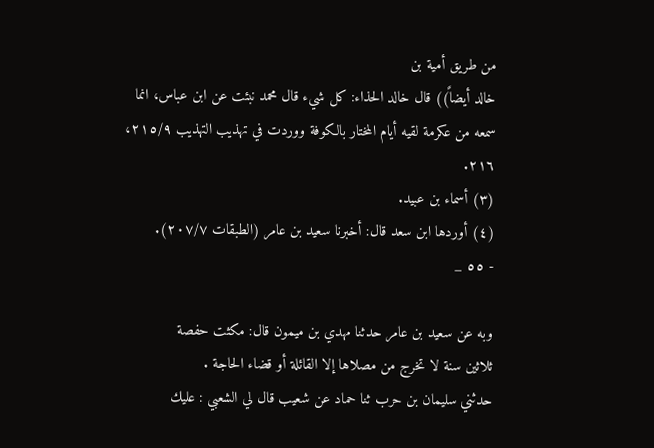من طريق أمية بن
خالد أيضاً)) قال خالد الحذاء: كل شيء قال محمد نبئت عن ابن عباس، انما
سمعه من عكرمة لقيه أيام المختار بالكوفة ووردت في تهذيب التهذيب ٢١٥/٩،
٢١٦.
(٣) أسماء بن عبيد.
(٤) أوردها ابن سعد قال: أخبرنا سعيد بن عامر (الطبقات ٢٠٧/٧).
- ٥٥ _

وبه عن سعيد بن عامر حدثنا مهدي بن ميمون قال: مكثت حفصة
ثلاثين سنة لا تخرج من مصلاها إلا القائلة أو قضاء الحاجة .
حدثني سليمان بن حرب ثنا حماد عن شعيب قال لي الشعبي : عليك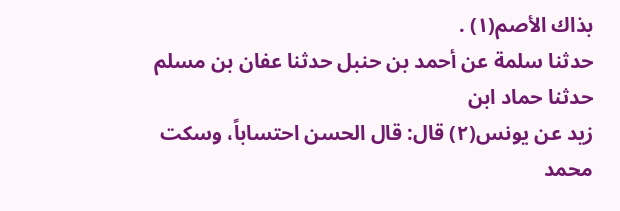بذاك الأصم(١) .
حدثنا سلمة عن أحمد بن حنبل حدثنا عفان بن مسلم حدثنا حماد ابن
زيد عن يونس(٢) قال: قال الحسن احتساباً، وسكت محمد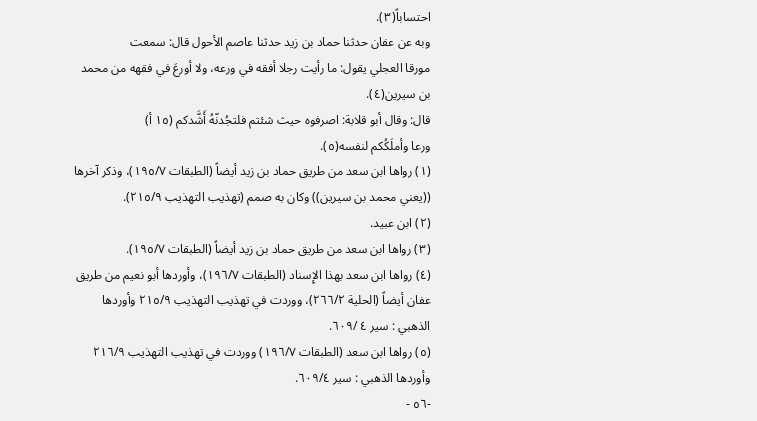احتساباً(٣).
وبه عن عفان حدثنا حماد بن زيد حدثنا عاصم الأحول قال: سمعت
مورقا العجلي يقول: ما رأيت رجلا أفقه في ورعه، ولا أورعَ في فقهه من محمد
بن سیرین(٤).
قال: وقال أبو قلابة: اصرفوه حيث شئتم فلتجُدنّهُ أَشَّدكم (١٥ أ)
ورعا وأملَكُكم لنفسه(٥).
(١) رواها ابن سعد من طريق حماد بن زيد أيضاً (الطبقات ١٩٥/٧)، وذكر آخرها
((يعني محمد بن سيرين)) وكان به صمم (تهذيب التهذيب ٢١٥/٩).
(٢) ابن عبيد.
(٣) رواها ابن سعد من طريق حماد بن زيد أيضاً (الطبقات ١٩٥/٧).
(٤) رواها ابن سعد بهذا الإِسناد (الطبقات ١٩٦/٧)، وأوردها أبو نعيم من طريق
عفان أيضاً (الحلية ٢٦٦/٢)، ووردت في تهذيب التهذيب ٢١٥/٩ وأوردها
الذهبي : سير ٤ /٦٠٩.
(٥) رواها ابن سعد (الطبقات ١٩٦/٧) ووردت في تهذيب التهذيب ٢١٦/٩
وأوردها الذهبي : سير ٦٠٩/٤.
-٥٦ -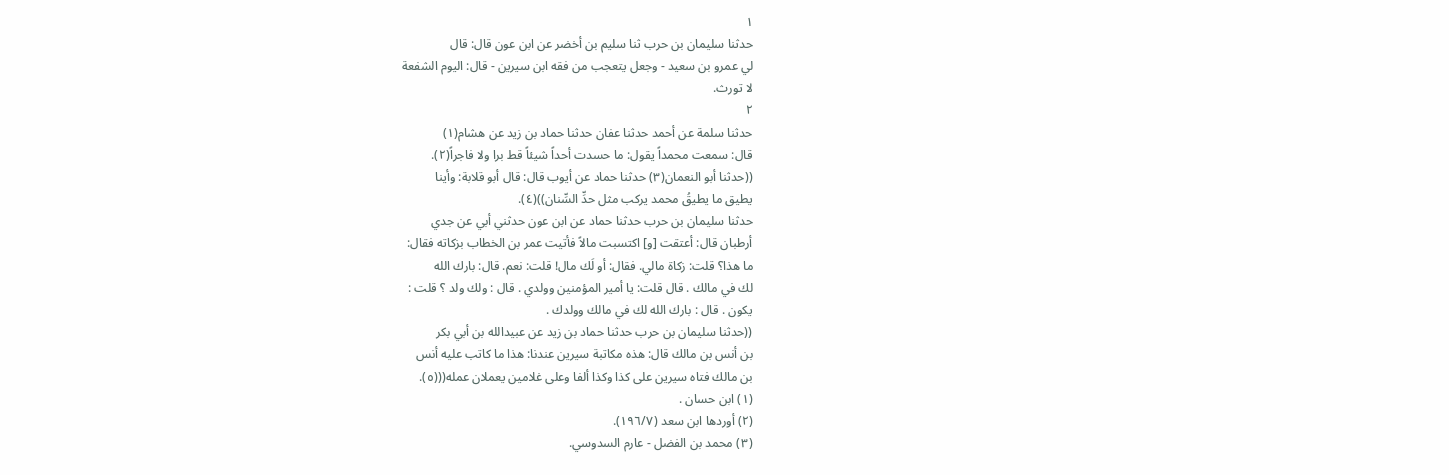١
حدثنا سليمان بن حرب ثنا سليم بن أخضر عن ابن عون قال: قال
لي عمرو بن سعيد - وجعل يتعجب من فقه ابن سيرين - قال: اليوم الشفعة
لا تورث.
٢
حدثنا سلمة عن أحمد حدثنا عفان حدثنا حماد بن زيد عن هشام(١)
قال: سمعت محمداً يقول: ما حسدت أحداً شيئاً قط برا ولا فاجراً(٢).
((حدثنا أبو النعمان(٣) حدثنا حماد عن أيوب قال: قال أبو قلابة: وأينا
يطيق ما يطيقُ محمد يركب مثل حدِّ السِّنان))(٤).
حدثنا سليمان بن حرب حدثنا حماد عن ابن عون حدثني أبي عن جدي
أرطبان قال: أعتقت [و] اكتسبت مالاً فأتيت عمر بن الخطاب بزكاته فقال:
ما هذا؟ قلت: زكاة مالي. فقال: أو لَك مال! قلت: نعم. قال: بارك الله
لك في مالك . قال قلت: يا أمير المؤمنين وولدي . قال : ولك ولد ؟ قلت :
يكون . قال : بارك الله لك في مالك وولدك .
((حدثنا سليمان بن حرب حدثنا حماد بن زيد عن عبيدالله بن أبي بكر
بن أنس بن مالك قال: هذه مكاتبة سيرين عندنا: هذا ما كاتب عليه أنس
بن مالك فتاه سيرين على كذا وكذا ألفا وعلى غلامين يعملان عمله(((٥).
(١) ابن حسان .
(٢) أوردها ابن سعد (١٩٦/٧).
(٣) محمد بن الفضل - عارم السدوسي.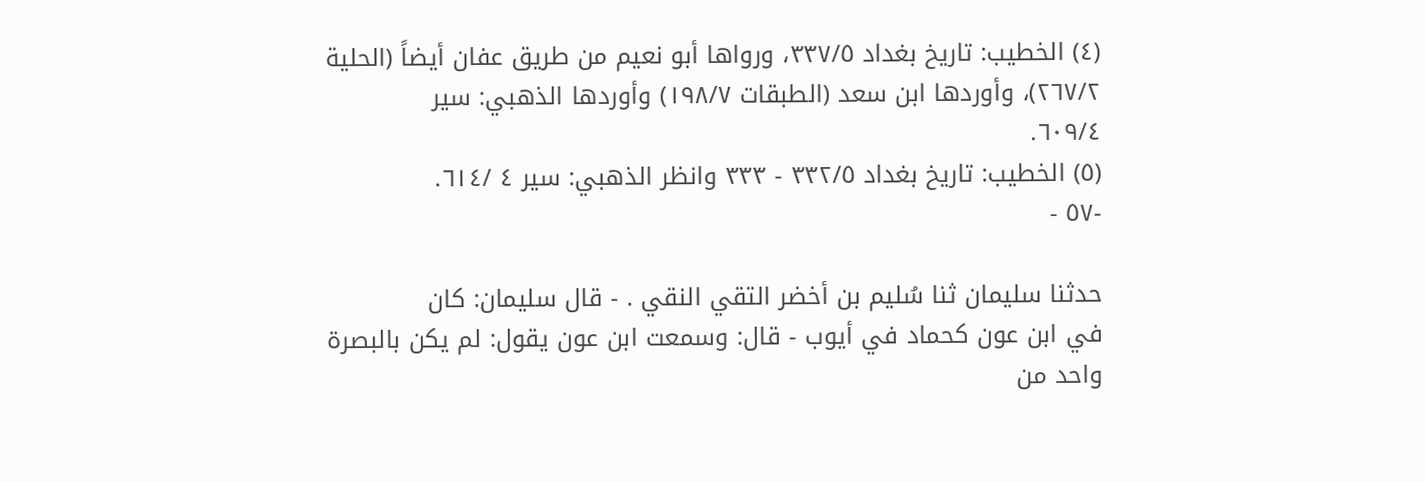(٤) الخطيب: تاريخ بغداد ٣٣٧/٥، ورواها أبو نعيم من طريق عفان أيضاً (الحلية
٢٦٧/٢)، وأوردها ابن سعد (الطبقات ١٩٨/٧) وأوردها الذهبي: سير
٦٠٩/٤.
(٥) الخطيب: تاريخ بغداد ٣٣٢/٥ - ٣٣٣ وانظر الذهبي: سير ٤ /٦١٤.
-٥٧ -

حدثنا سليمان ثنا سُليم بن أخضر التقي النقي . - قال سليمان: كان
في ابن عون كحماد في أيوب - قال: وسمعت ابن عون يقول: لم يكن بالبصرة
واحد من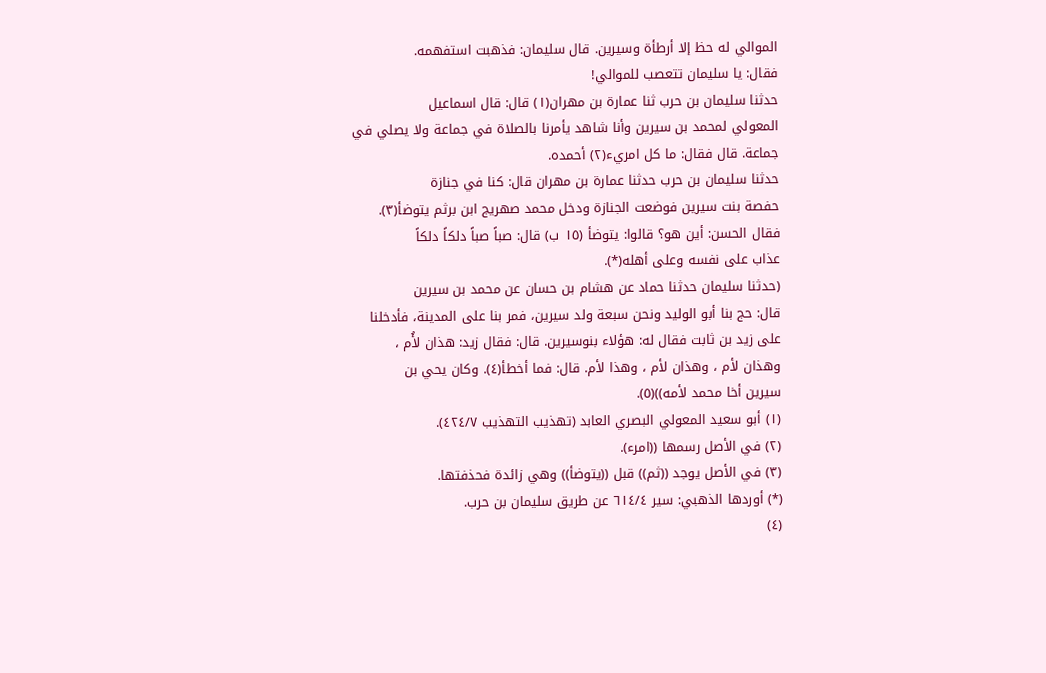الموالي له حظ إلا أرطأة وسيرين. قال سليمان: فذهبت استفهمه.
فقال: يا سليمان تتعصب للموالي!
حدثنا سليمان بن حرب ثنا عمارة بن مهران(١) قال: قال اسماعيل
المعولي لمحمد بن سيرين وأنا شاهد يأمرنا بالصلاة في جماعة ولا يصلي في
جماعة. قال فقال: ما كل امريء(٢) أحمده.
حدثنا سليمان بن حرب حدثنا عمارة بن مهران قال: كنا في جنازة
حفصة بنت سيرين فوضعت الجنازة ودخل محمد صهريج ابن برثم يتوضأ(٣).
فقال الحسن: أين هو؟ قالوا: يتوضأ (١٥ ب) قال: صباً صباً دلكاً دلكاً
عذاب على نفسه وعلى أهله(*).
(حدثنا سليمان حدثنا حماد عن هشام بن حسان عن محمد بن سيرين
قال: حج بنا أبو الوليد ونحن سبعة ولد سيرين، فمر بنا على المدينة، فأدخلنا
على زيد بن ثابت فقال له: هؤلاء بنوسيرين. قال: فقال زيد: هذان لأُم ،
وهذان لأم ، وهذان لأم ، وهذا لأم. قال: فما أخطأ(٤). وكان يحي بن
سیرین أخا محمد لأمه))(٥).
(١) أبو سعيد المعولي البصري العابد (تهذيب التهذيب ٤٢٤/٧).
(٢) في الأصل رسمها ((امرء).
(٣) في الأصل يوجد ((ثم)) قبل ((يتوضأ)) وهي زائدة فحذفتها.
(*) أوردها الذهبي: سير ٦١٤/٤ عن طريق سليمان بن حرب.
(٤)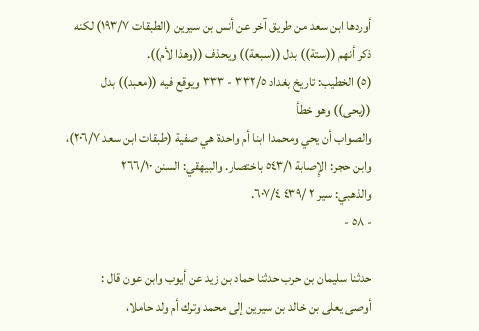أوردها ابن سعد من طريق آخر عن أنس بن سيرين (الطبقات ١٩٣/٧) لكنه
ذكر أنهم ((ستة)) بدل ((سبعة)) ويحذف ((وهذا لأم)).
(٥) الخطيب: تاريخ بغداد ٣٣٢/٥ - ٣٣٣ ويوقع فيه ((معبد)) بدل ((يحى)) وهو خطأ
والصواب أن يحي ومحمدا ابنا أم واحدة هي صفية (طبقات ابن سعد ٢٠٦/٧)،
وابن حجر: الإِصابة ٥٤٣/١ باختصار. والبيهقي: السنن ٢٦٦/١٠
والذهبي: سير ٢ /٤٣٩ ٦٠٧/٤.
- ٥٨ -

حدثنا سليمان بن حرب حدثنا حماد بن زيد عن أيوب وابن عون قال :
أوصى يعلى بن خالد بن سيرين إلى محمد وترك أم ولد حاملا،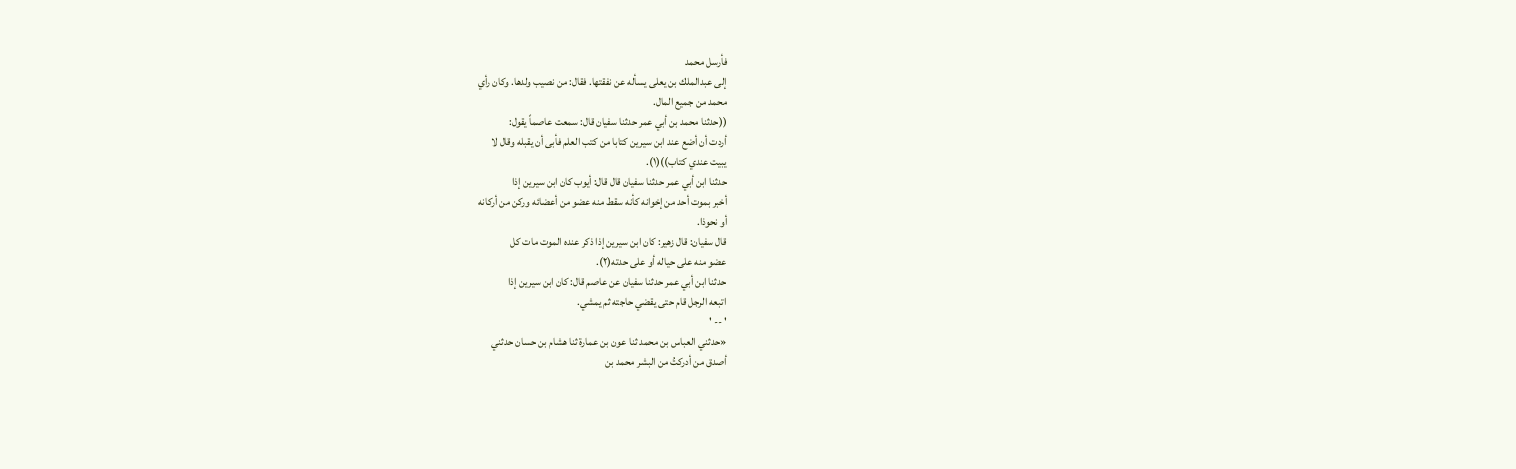فأرسل محمد
إلى عبدالملك بن يعلى يسأله عن نفقتها. فقال: من نصيب ولدها. وكان رأي
محمد من جميع المال.
((حدثنا محمد بن أبي عمر حدثنا سفيان قال: سمعت عاصماً يقول:
أردت أن أضع عند ابن سيرين كتابا من كتب العلم فأبى أن يقبله وقال لا
یبیت عندي کتاب))(١).
حدثنا ابن أبي عمر حدثنا سفيان قال قال: أيوب كان ابن سيرين إذا
أخبر بموت أحد من إخوانه كأنه سقط منه عضو من أعضائه وركن من أركانه
أو نحوذا.
قال سفيان: قال زهير: كان ابن سيرين إذا ذكر عنده الموت مات كل
عضو منه علی حیاله أو على حدته(٢).
حدثنا ابن أبي عمر حدثنا سفيان عن عاصم قال: كان ابن سيرين إذا
اتبعه الرجل قام حتى يقضي حاجته ثم يمشي.
' -- '
«حدثني العباس بن محمد ثنا عون بن عمارة ثنا هشام بن حسان حدثني
أصدق من أدركتُ من البشر محمد بن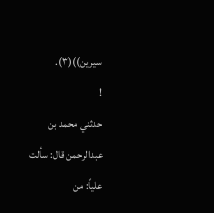سيرين))(٣).
!
حدثني محمد بن عبدالرحمن قال: سألت علياً: من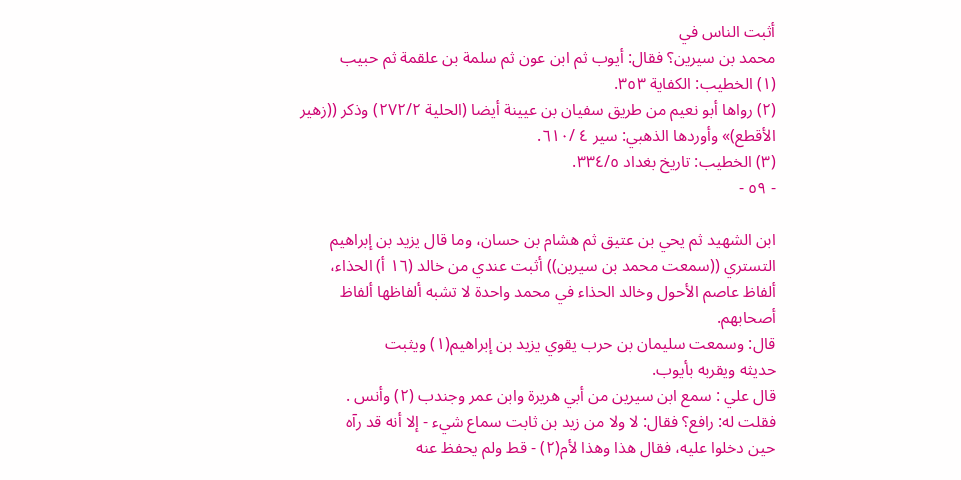أثبت الناس في
محمد بن سيرين؟ فقال: أيوب ثم ابن عون ثم سلمة بن علقمة ثم حبيب
(١) الخطيب: الكفاية ٣٥٣.
(٢) رواها أبو نعيم من طريق سفيان بن عيينة أيضا (الحلية ٢٧٢/٢) وذكر ((زهير
الأقطع)» وأوردها الذهبي: سير ٤ /٦١٠.
(٣) الخطيب: تاريخ بغداد ٣٣٤/٥.
- ٥٩ -

ابن الشهيد ثم يحي بن عتيق ثم هشام بن حسان، وما قال يزيد بن إبراهيم
التستري ((سمعت محمد بن سيرين)) أثبت عندي من خالد (١٦ أ) الحذاء،
ألفاظ عاصم الأحول وخالد الحذاء في محمد واحدة لا تشبه ألفاظها ألفاظ
أصحابهم.
قال: وسمعت سليمان بن حرب يقوي يزيد بن إبراهيم(١) ويثبت
حديثه ويقربه بأيوب.
قال علي : سمع ابن سيرين من أبي هريرة وابن عمر وجندب (٢) وأنس .
فقلت له: رافع؟ فقال: لا ولا من زيد بن ثابت سماع شيء - إلا أنه قد رآه
حين دخلوا عليه، فقال هذا وهذا لأم(٢) - قط ولم يحفظ عنه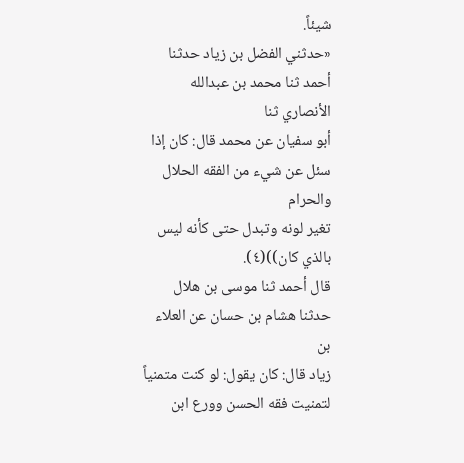شيئاً.
«حدثني الفضل بن زياد حدثنا أحمد ثنا محمد بن عبدالله الأنصاري ثنا
أبو سفيان عن محمد قال: كان إذا سئل عن شيء من الفقه الحلال والحرام
تغير لونه وتبدل حتى كأنه ليس بالذي كان))(٤).
قال أحمد ثنا موسى بن هلال حدثنا هشام بن حسان عن العلاء بن
زياد قال: كان يقول: لو كنت متمنياً لتمنيت فقه الحسن وورع ابن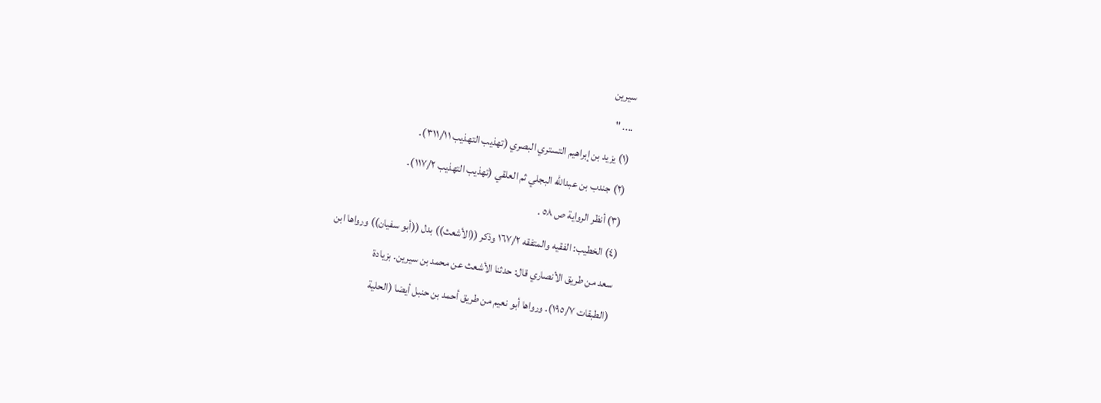سيرين
.... "
(١) يزيد بن إبراهيم التستري البصري (تهذيب التهذيب ٣١١/١١).
(٢) جندب بن عبدالله البجلي ثم العلقي (تهذيب التهذيب ١١٧/٢).
(٣) أنظر الرواية ص ٥٨ .
(٤) الخطيب: الفقيه والمتفقه ١٦٧/٢ وذكر ((الأشعث)) بدل ((أبو سفيان)) ورواها ابن
سعد من طريق الأنصاري قال: حدثنا الأشعث عن محمد بن سيرين. بزيادة
(الطبقات ١٩٥/٧). ورواها أبو نعيم من طريق أحمد بن حنبل أيضا (الحلية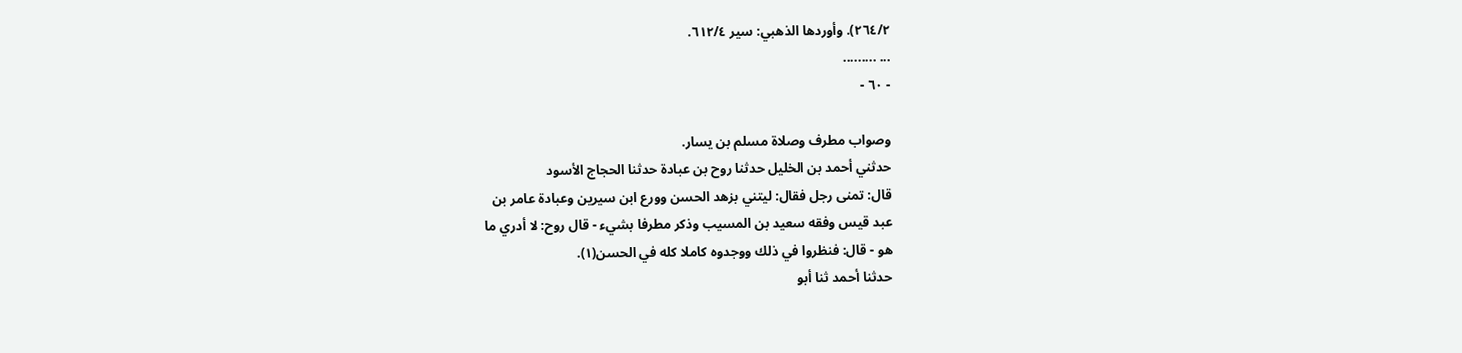٢٦٤/٢). وأوردها الذهبي: سير ٦١٢/٤.
... .........
- ٦٠ -

وصواب مطرف وصلاة مسلم بن يسار.
حدثني أحمد بن الخليل حدثنا روح بن عبادة حدثنا الحجاج الأسود
قال: تمنى رجل فقال: ليتني بزهد الحسن وورع ابن سيرين وعبادة عامر بن
عبد قيس وفقه سعيد بن المسيب وذكر مطرفا بشيء - قال روح: لا أدري ما
هو - قال: فنظروا في ذلك ووجدوه كاملا كله في الحسن(١).
حدثنا أحمد ثنا أبو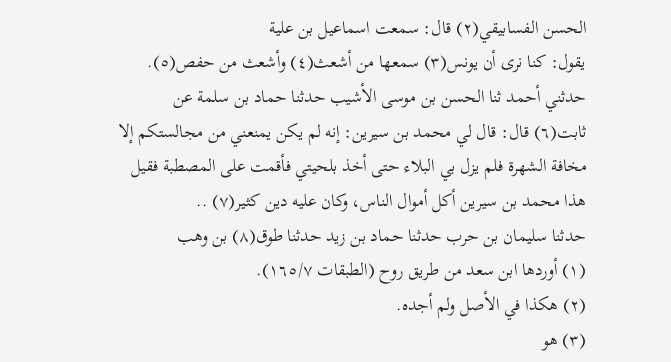الحسن الفسابيقي(٢) قال: سمعت اسماعيل بن علية
يقول: كنا نرى أن يونس(٣) سمعها من أشعث(٤) وأشعث من حفص(٥).
حدثني أحمد ثنا الحسن بن موسى الأشيب حدثنا حماد بن سلمة عن
ثابت(٦) قال: قال لي محمد بن سيرين: إنه لم يكن يمنعني من مجالستكم إلا
مخافة الشهرة فلم يزل بي البلاء حتى أخذ بلحيتي فأقمت على المصطبة فقيل
هذا محمد بن سيرين أكل أموال الناس، وكان عليه دين كثير(٧) ..
حدثنا سليمان بن حرب حدثنا حماد بن زيد حدثنا طوق(٨) بن وهب
(١) أوردها ابن سعد من طريق روح (الطبقات ١٦٥/٧).
(٢) هكذا في الأصل ولم أجده.
(٣) هو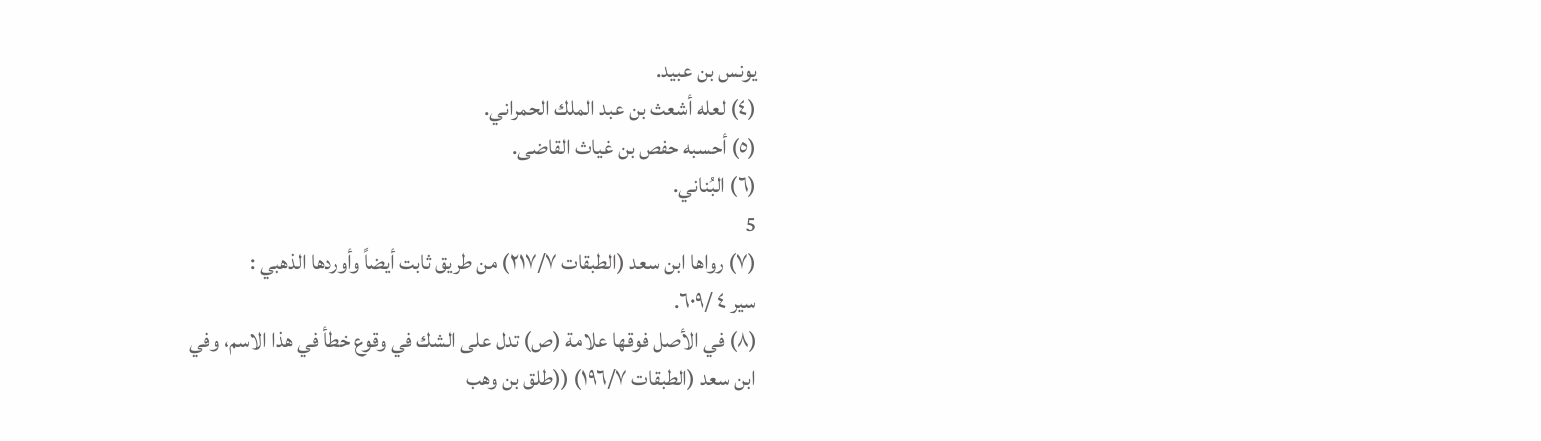یونس بن عبيد.
(٤) لعله أشعث بن عبد الملك الحمراني.
(٥) أحسبه حفص بن غياث القاضى.
(٦) البُناني.
5
(٧) رواها ابن سعد (الطبقات ٢١٧/٧) من طريق ثابت أيضاً وأوردها الذهبي :
سیر ٤ /٦٠٩.
(٨) في الأصل فوقها علامة (ص) تدل على الشك في وقوع خطأ في هذا الاسم، وفي
ابن سعد (الطبقات ١٩٦/٧) ((طلق بن وهب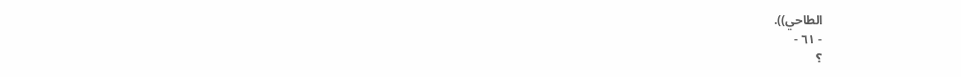الطاحي)).
- ٦١ -
؟